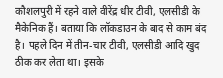कौशलपुरी में रहने वाले वीरेंद्र धीर टीवी, एलसीडी के मैकेनिक हैं। बताया कि लॉकडाउन के बाद से काम बंद है। पहले दिन में तीन-चार टीवी, एलसीडी आदि खुद ठीक कर लेता था। इसके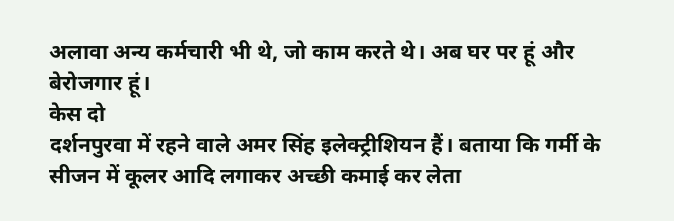अलावा अन्य कर्मचारी भी थे, जो काम करते थे। अब घर पर हूं और बेरोजगार हूं।
केस दो
दर्शनपुरवा में रहने वाले अमर सिंह इलेक्ट्रीशियन हैं। बताया कि गर्मी के सीजन में कूलर आदि लगाकर अच्छी कमाई कर लेता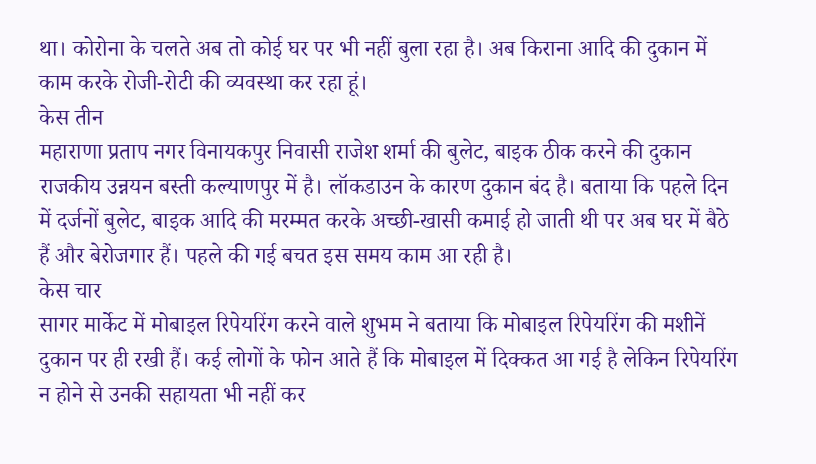था। कोरोना के चलते अब तो कोई घर पर भी नहीं बुला रहा है। अब किराना आदि की दुकान में काम करके रोजी-रोटी की व्यवस्था कर रहा हूं।
केस तीन
महाराणा प्रताप नगर विनायकपुर निवासी राजेश शर्मा की बुलेट, बाइक ठीक करने की दुकान राजकीय उन्नयन बस्ती कल्याणपुर में है। लॉकडाउन के कारण दुकान बंद है। बताया कि पहले दिन में दर्जनों बुलेट, बाइक आदि की मरम्मत करके अच्छी-खासी कमाई हो जाती थी पर अब घर में बैठे हैं और बेरोजगार हैं। पहले की गई बचत इस समय काम आ रही है।
केस चार
सागर मार्केट में मोबाइल रिपेयरिंग करने वाले शुभम ने बताया कि मोबाइल रिपेयरिंग की मशीनें दुकान पर ही रखी हैं। कई लोगों के फोन आते हैं कि मोबाइल में दिक्कत आ गई है लेकिन रिपेयरिंग न होने से उनकी सहायता भी नहीं कर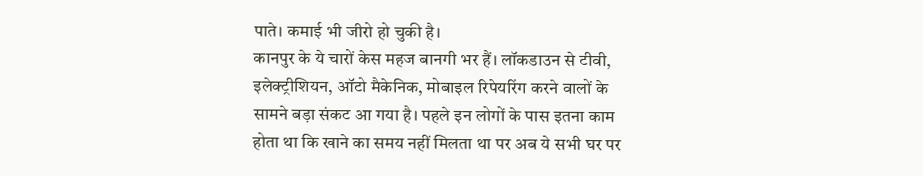पाते। कमाई भी जीरो हो चुकी है।
कानपुर के ये चारों केस महज बानगी भर हैं। लॉकडाउन से टीवी, इलेक्ट्रीशियन, ऑटो मैकेनिक, मोबाइल रिपेयरिंग करने वालों के सामने बड़ा संकट आ गया है। पहले इन लोगों के पास इतना काम होता था कि खाने का समय नहीं मिलता था पर अब ये सभी घर पर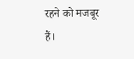रहने को मजबूर हैं।